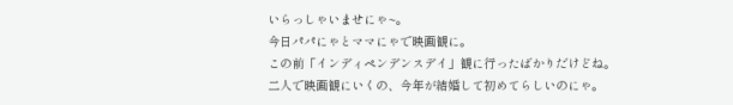いらっしゃいませにゃ~。
今日パパにゃとママにゃで映画観に。
この前「インディペンデンスデイ」観に行ったばかりだけどね。
二人で映画観にいくの、今年が結婚して初めてらしいのにゃ。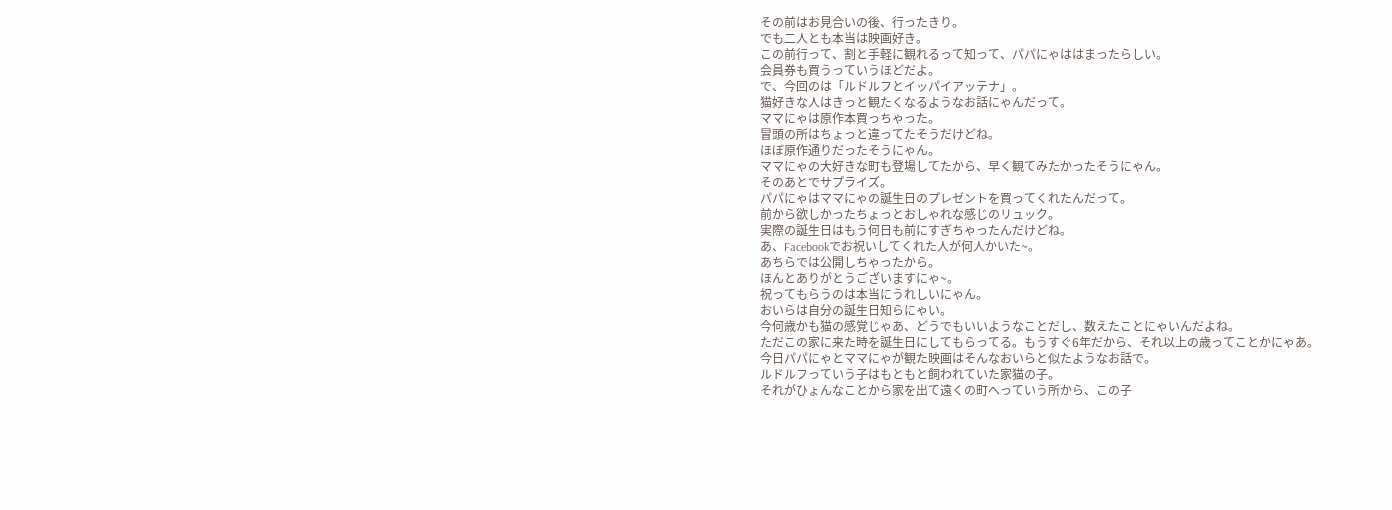その前はお見合いの後、行ったきり。
でも二人とも本当は映画好き。
この前行って、割と手軽に観れるって知って、パパにゃははまったらしい。
会員券も買うっていうほどだよ。
で、今回のは「ルドルフとイッパイアッテナ」。
猫好きな人はきっと観たくなるようなお話にゃんだって。
ママにゃは原作本買っちゃった。
冒頭の所はちょっと違ってたそうだけどね。
ほぼ原作通りだったそうにゃん。
ママにゃの大好きな町も登場してたから、早く観てみたかったそうにゃん。
そのあとでサプライズ。
パパにゃはママにゃの誕生日のプレゼントを買ってくれたんだって。
前から欲しかったちょっとおしゃれな感じのリュック。
実際の誕生日はもう何日も前にすぎちゃったんだけどね。
あ、Facebookでお祝いしてくれた人が何人かいた~。
あちらでは公開しちゃったから。
ほんとありがとうございますにゃ~。
祝ってもらうのは本当にうれしいにゃん。
おいらは自分の誕生日知らにゃい。
今何歳かも猫の感覚じゃあ、どうでもいいようなことだし、数えたことにゃいんだよね。
ただこの家に来た時を誕生日にしてもらってる。もうすぐ6年だから、それ以上の歳ってことかにゃあ。
今日パパにゃとママにゃが観た映画はそんなおいらと似たようなお話で。
ルドルフっていう子はもともと飼われていた家猫の子。
それがひょんなことから家を出て遠くの町へっていう所から、この子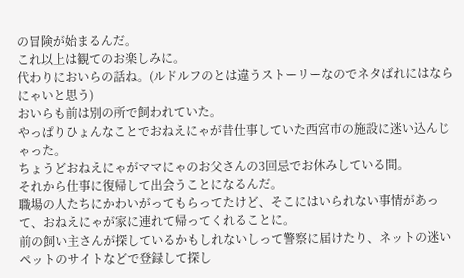の冒険が始まるんだ。
これ以上は観てのお楽しみに。
代わりにおいらの話ね。(ルドルフのとは違うストーリーなのでネタばれにはならにゃいと思う)
おいらも前は別の所で飼われていた。
やっぱりひょんなことでおねえにゃが昔仕事していた西宮市の施設に迷い込んじゃった。
ちょうどおねえにゃがママにゃのお父さんの3回忌でお休みしている間。
それから仕事に復帰して出会うことになるんだ。
職場の人たちにかわいがってもらってたけど、そこにはいられない事情があって、おねえにゃが家に連れて帰ってくれることに。
前の飼い主さんが探しているかもしれないしって警察に届けたり、ネットの迷いペットのサイトなどで登録して探し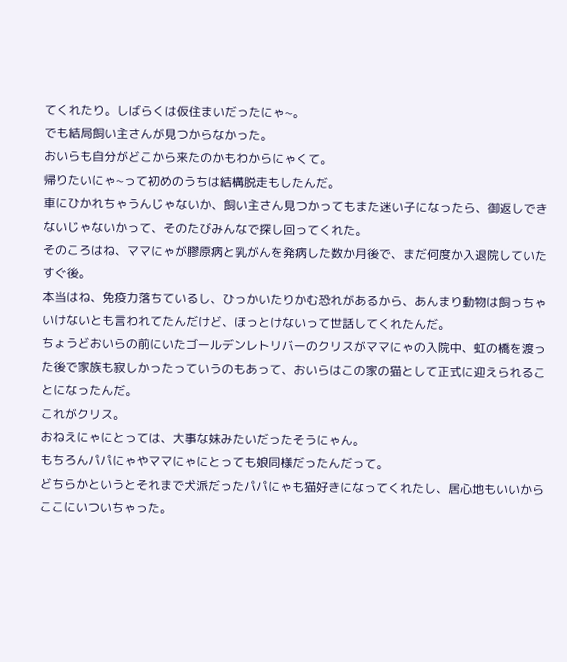てくれたり。しばらくは仮住まいだったにゃ~。
でも結局飼い主さんが見つからなかった。
おいらも自分がどこから来たのかもわからにゃくて。
帰りたいにゃ~って初めのうちは結構脱走もしたんだ。
車にひかれちゃうんじゃないか、飼い主さん見つかってもまた迷い子になったら、御返しできないじゃないかって、そのたびみんなで探し回ってくれた。
そのころはね、ママにゃが膠原病と乳がんを発病した数か月後で、まだ何度か入退院していたすぐ後。
本当はね、免疫力落ちているし、ひっかいたりかむ恐れがあるから、あんまり動物は飼っちゃいけないとも言われてたんだけど、ほっとけないって世話してくれたんだ。
ちょうどおいらの前にいたゴールデンレトリバーのクリスがママにゃの入院中、虹の橋を渡った後で家族も寂しかったっていうのもあって、おいらはこの家の猫として正式に迎えられることになったんだ。
これがクリス。
おねえにゃにとっては、大事な妹みたいだったそうにゃん。
もちろんパパにゃやママにゃにとっても娘同様だったんだって。
どちらかというとそれまで犬派だったパパにゃも猫好きになってくれたし、居心地もいいからここにいついちゃった。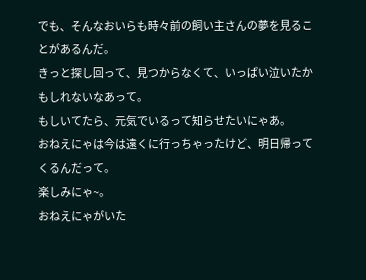でも、そんなおいらも時々前の飼い主さんの夢を見ることがあるんだ。
きっと探し回って、見つからなくて、いっぱい泣いたかもしれないなあって。
もしいてたら、元気でいるって知らせたいにゃあ。
おねえにゃは今は遠くに行っちゃったけど、明日帰ってくるんだって。
楽しみにゃ~。
おねえにゃがいた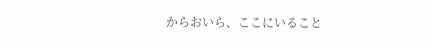からおいら、ここにいること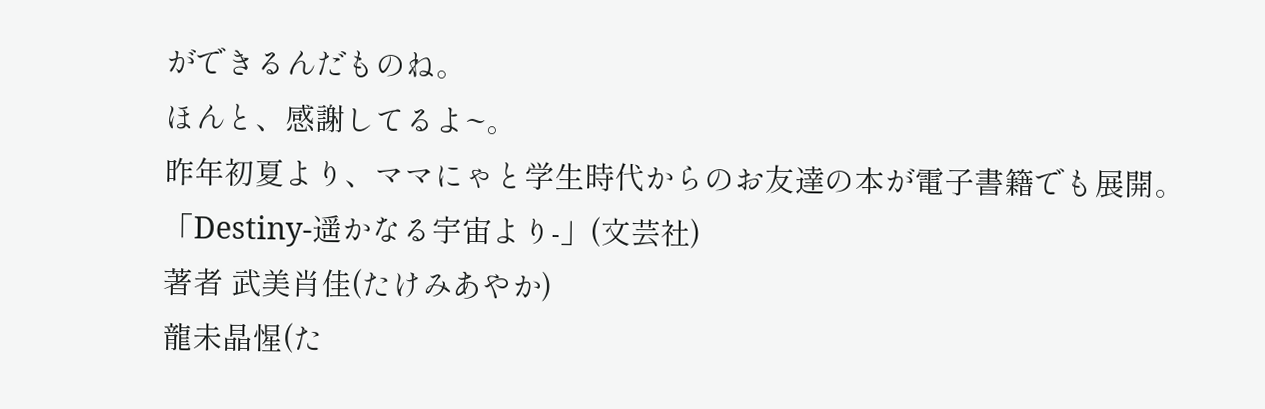ができるんだものね。
ほんと、感謝してるよ~。
昨年初夏より、ママにゃと学生時代からのお友達の本が電子書籍でも展開。
「Destiny-遥かなる宇宙より-」(文芸社)
著者 武美肖佳(たけみあやか)
龍未晶惺(た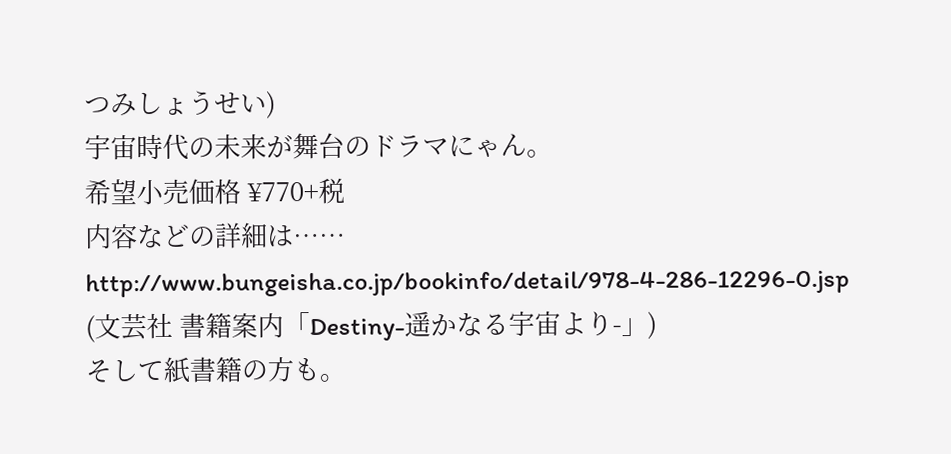つみしょうせい)
宇宙時代の未来が舞台のドラマにゃん。
希望小売価格 ¥770+税
内容などの詳細は……
http://www.bungeisha.co.jp/bookinfo/detail/978-4-286-12296-0.jsp
(文芸社 書籍案内「Destiny-遥かなる宇宙より-」)
そして紙書籍の方も。